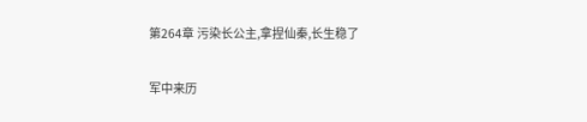第264章 污染长公主,拿捏仙秦,长生稳了

军中来历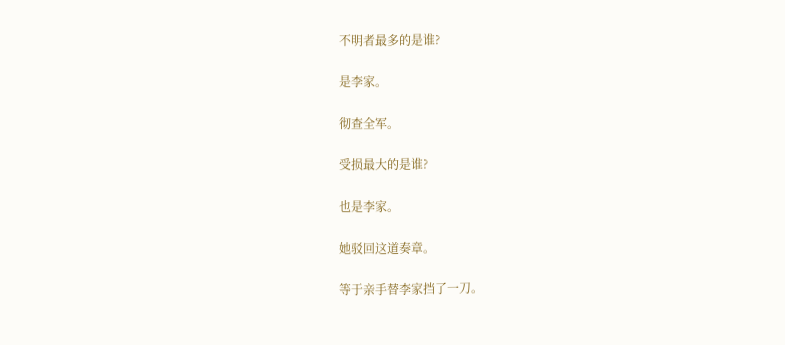不明者最多的是谁?

是李家。

彻查全军。

受损最大的是谁?

也是李家。

她驳回这道奏章。

等于亲手替李家挡了一刀。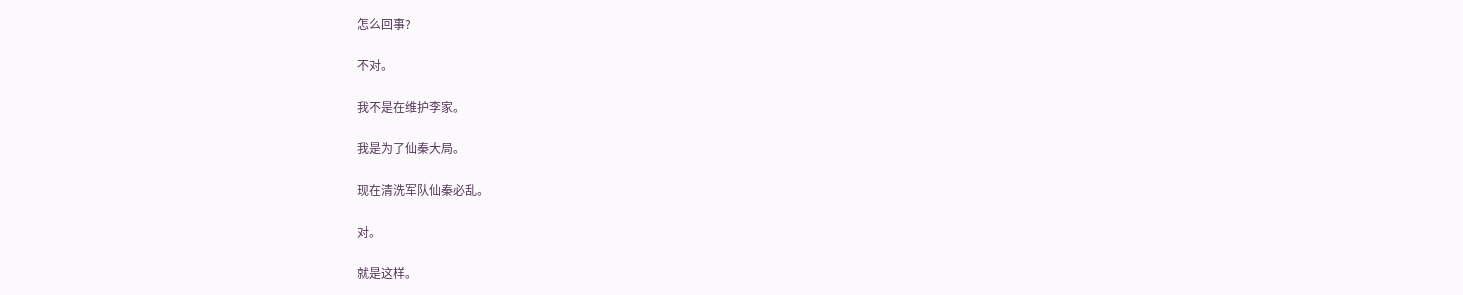怎么回事?

不对。

我不是在维护李家。

我是为了仙秦大局。

现在清洗军队仙秦必乱。

对。

就是这样。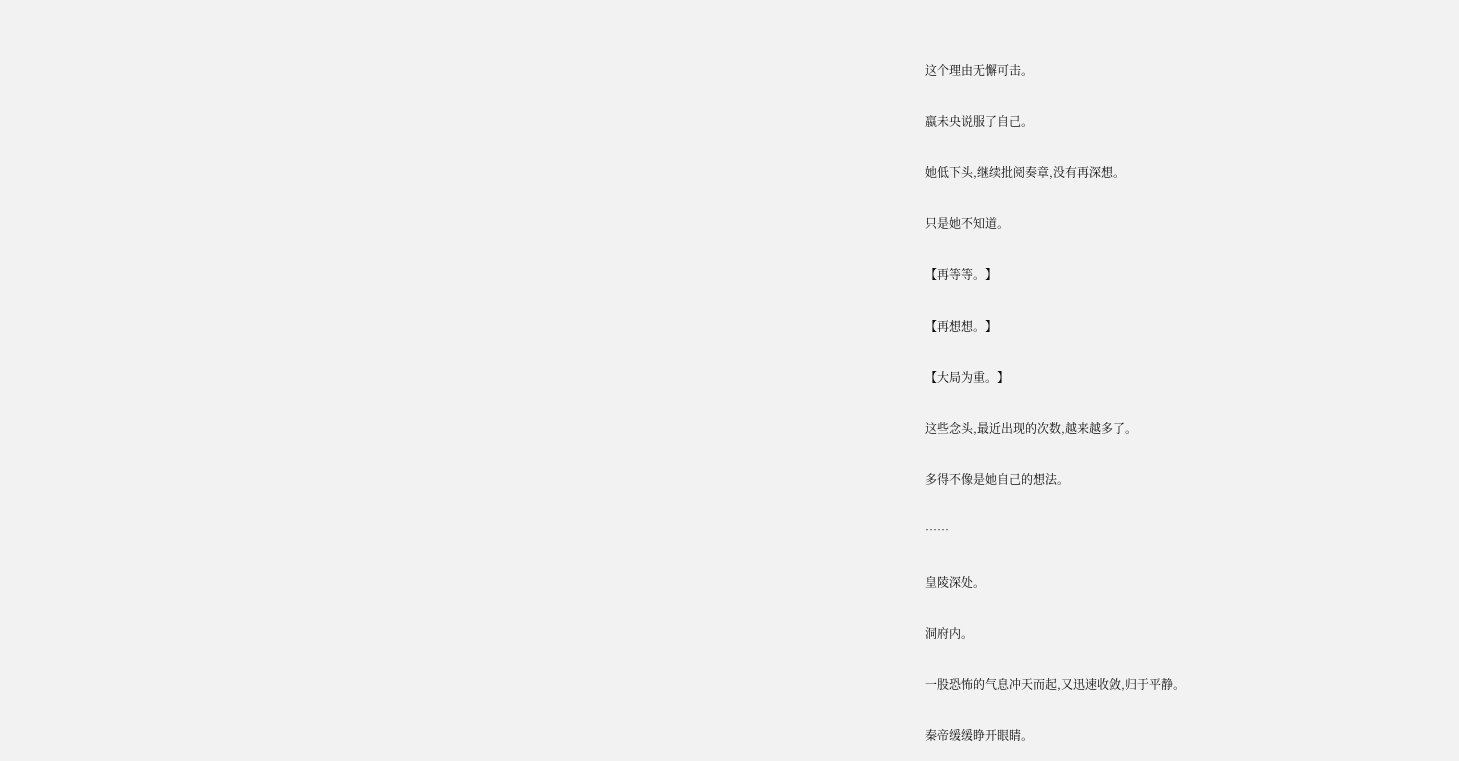这个理由无懈可击。

嬴未央说服了自己。

她低下头,继续批阅奏章,没有再深想。

只是她不知道。

【再等等。】

【再想想。】

【大局为重。】

这些念头,最近出现的次数,越来越多了。

多得不像是她自己的想法。

……

皇陵深处。

洞府内。

一股恐怖的气息冲天而起,又迅速收敛,归于平静。

秦帝缓缓睁开眼睛。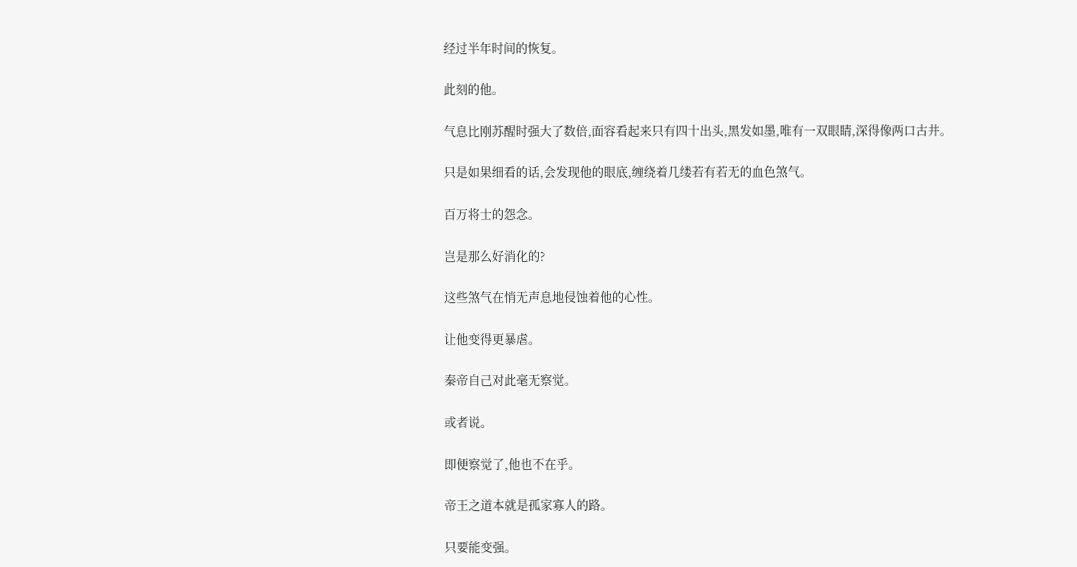经过半年时间的恢复。

此刻的他。

气息比刚苏醒时强大了数倍,面容看起来只有四十出头,黑发如墨,唯有一双眼睛,深得像两口古井。

只是如果细看的话,会发现他的眼底,缠绕着几缕若有若无的血色煞气。

百万将士的怨念。

岂是那么好消化的?

这些煞气在悄无声息地侵蚀着他的心性。

让他变得更暴虐。

秦帝自己对此毫无察觉。

或者说。

即便察觉了,他也不在乎。

帝王之道本就是孤家寡人的路。

只要能变强。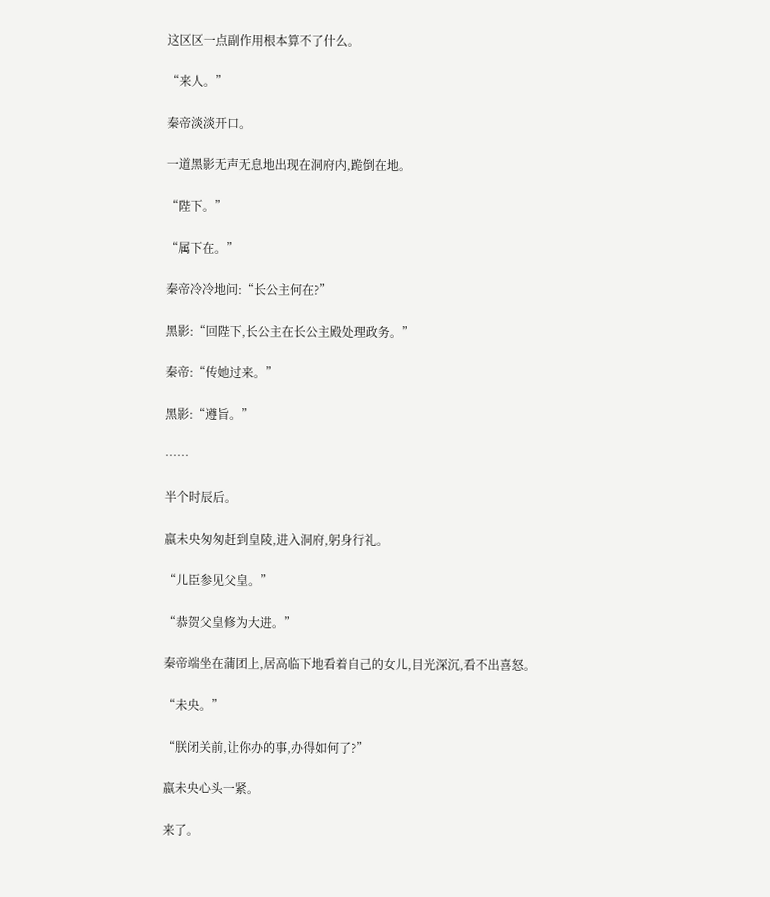这区区一点副作用根本算不了什么。

“来人。”

秦帝淡淡开口。

一道黑影无声无息地出现在洞府内,跪倒在地。

“陛下。”

“属下在。”

秦帝冷冷地问:“长公主何在?”

黑影:“回陛下,长公主在长公主殿处理政务。”

秦帝:“传她过来。”

黑影:“遵旨。”

……

半个时辰后。

嬴未央匆匆赶到皇陵,进入洞府,躬身行礼。

“儿臣参见父皇。”

“恭贺父皇修为大进。”

秦帝端坐在蒲团上,居高临下地看着自己的女儿,目光深沉,看不出喜怒。

“未央。”

“朕闭关前,让你办的事,办得如何了?”

嬴未央心头一紧。

来了。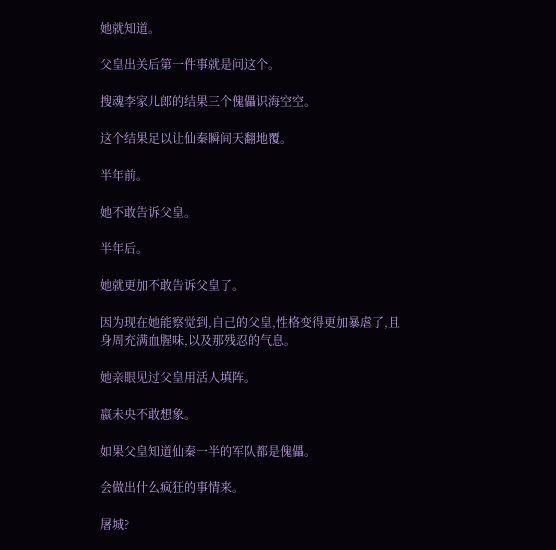她就知道。

父皇出关后第一件事就是问这个。

搜魂李家儿郎的结果三个傀儡识海空空。

这个结果足以让仙秦瞬间天翻地覆。

半年前。

她不敢告诉父皇。

半年后。

她就更加不敢告诉父皇了。

因为现在她能察觉到,自己的父皇,性格变得更加暴虐了,且身周充满血腥味,以及那残忍的气息。

她亲眼见过父皇用活人填阵。

嬴未央不敢想象。

如果父皇知道仙秦一半的军队都是傀儡。

会做出什么疯狂的事情来。

屠城?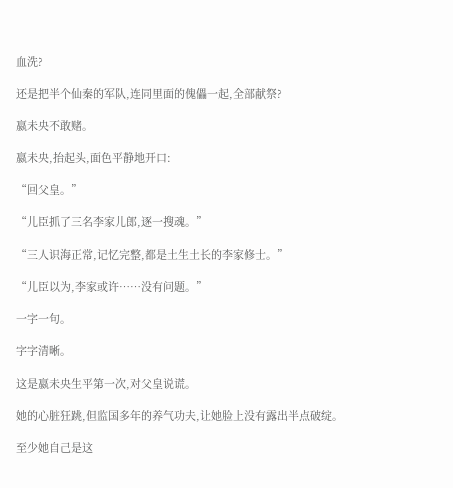血洗?

还是把半个仙秦的军队,连同里面的傀儡一起,全部献祭?

嬴未央不敢赌。

嬴未央,抬起头,面色平静地开口:

“回父皇。”

“儿臣抓了三名李家儿郎,逐一搜魂。”

“三人识海正常,记忆完整,都是土生土长的李家修士。”

“儿臣以为,李家或许……没有问题。”

一字一句。

字字清晰。

这是嬴未央生平第一次,对父皇说谎。

她的心脏狂跳,但监国多年的养气功夫,让她脸上没有露出半点破绽。

至少她自己是这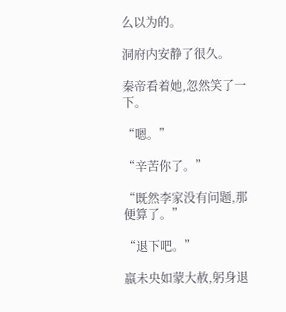么以为的。

洞府内安静了很久。

秦帝看着她,忽然笑了一下。

“嗯。”

“辛苦你了。”

“既然李家没有问题,那便算了。”

“退下吧。”

嬴未央如蒙大赦,躬身退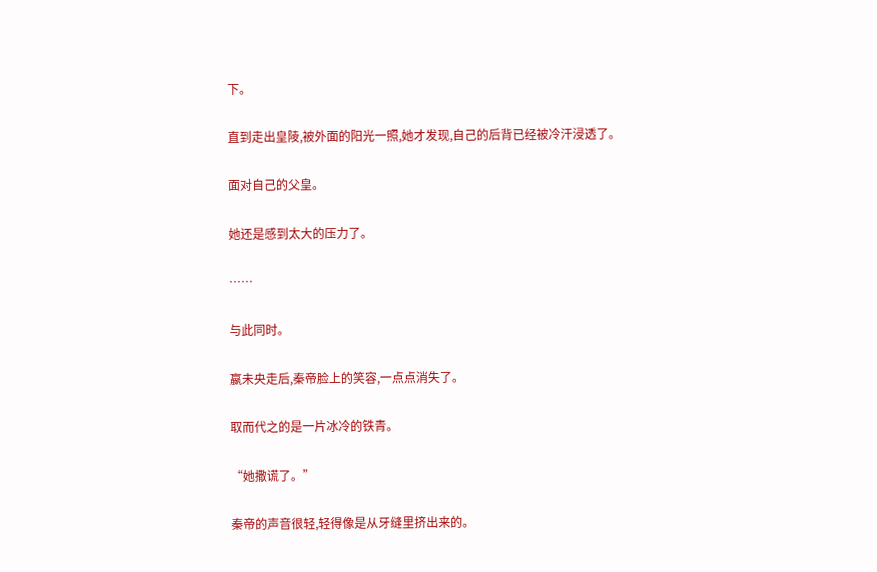下。

直到走出皇陵,被外面的阳光一照,她才发现,自己的后背已经被冷汗浸透了。

面对自己的父皇。

她还是感到太大的压力了。

……

与此同时。

嬴未央走后,秦帝脸上的笑容,一点点消失了。

取而代之的是一片冰冷的铁青。

“她撒谎了。”

秦帝的声音很轻,轻得像是从牙缝里挤出来的。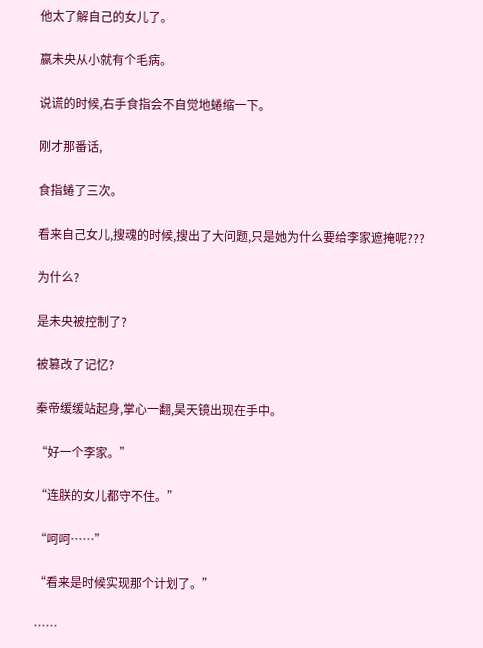他太了解自己的女儿了。

嬴未央从小就有个毛病。

说谎的时候,右手食指会不自觉地蜷缩一下。

刚才那番话,

食指蜷了三次。

看来自己女儿,搜魂的时候,搜出了大问题,只是她为什么要给李家遮掩呢???

为什么?

是未央被控制了?

被篡改了记忆?

秦帝缓缓站起身,掌心一翻,昊天镜出现在手中。

“好一个李家。”

“连朕的女儿都守不住。”

“呵呵……”

“看来是时候实现那个计划了。”

……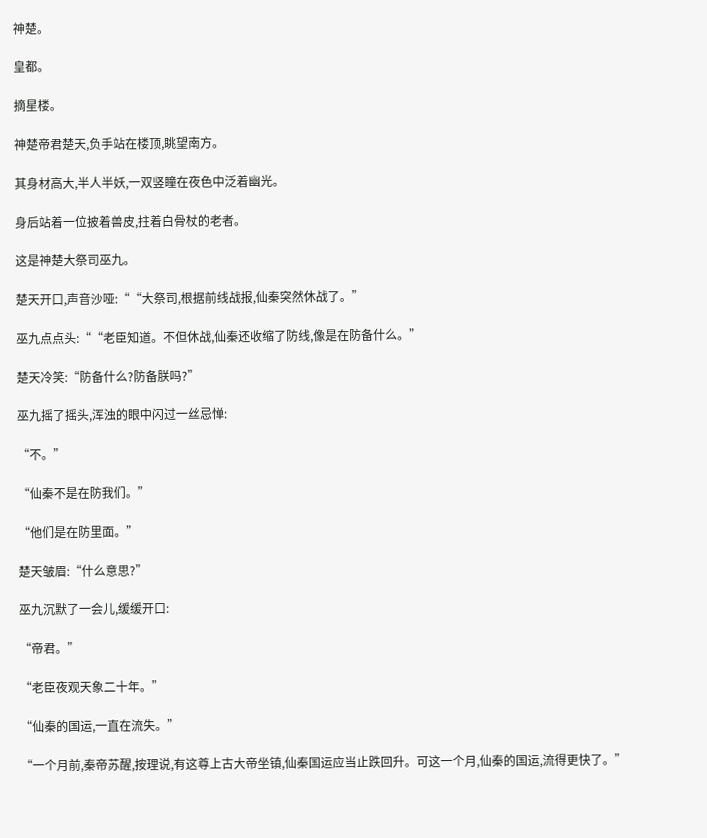神楚。

皇都。

摘星楼。

神楚帝君楚天,负手站在楼顶,眺望南方。

其身材高大,半人半妖,一双竖瞳在夜色中泛着幽光。

身后站着一位披着兽皮,拄着白骨杖的老者。

这是神楚大祭司巫九。

楚天开口,声音沙哑:““大祭司,根据前线战报,仙秦突然休战了。”

巫九点点头:““老臣知道。不但休战,仙秦还收缩了防线,像是在防备什么。”

楚天冷笑:“防备什么?防备朕吗?”

巫九摇了摇头,浑浊的眼中闪过一丝忌惮:

“不。”

“仙秦不是在防我们。”

“他们是在防里面。”

楚天皱眉:“什么意思?”

巫九沉默了一会儿,缓缓开口:

“帝君。”

“老臣夜观天象二十年。”

“仙秦的国运,一直在流失。”

“一个月前,秦帝苏醒,按理说,有这尊上古大帝坐镇,仙秦国运应当止跌回升。可这一个月,仙秦的国运,流得更快了。”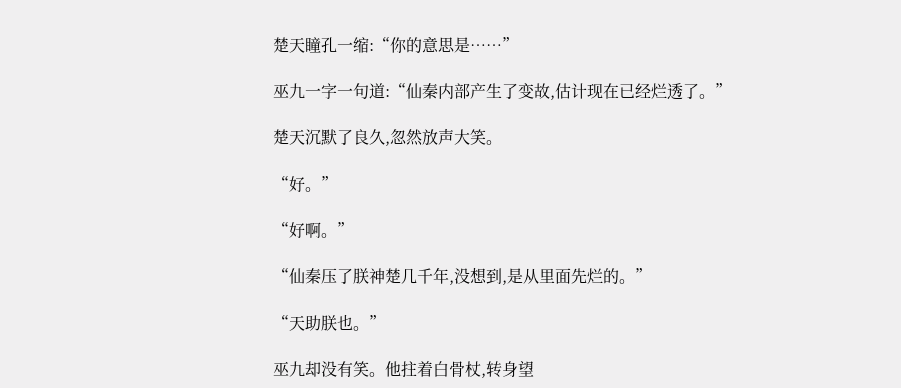楚天瞳孔一缩:“你的意思是……”

巫九一字一句道:“仙秦内部产生了变故,估计现在已经烂透了。”

楚天沉默了良久,忽然放声大笑。

“好。”

“好啊。”

“仙秦压了朕神楚几千年,没想到,是从里面先烂的。”

“天助朕也。”

巫九却没有笑。他拄着白骨杖,转身望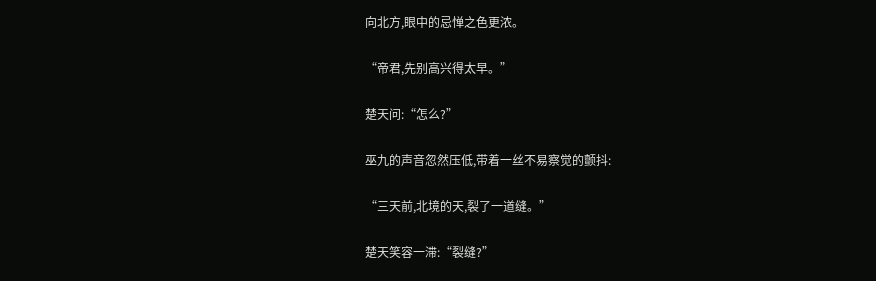向北方,眼中的忌惮之色更浓。

“帝君,先别高兴得太早。”

楚天问:“怎么?”

巫九的声音忽然压低,带着一丝不易察觉的颤抖:

“三天前,北境的天,裂了一道缝。”

楚天笑容一滞:“裂缝?”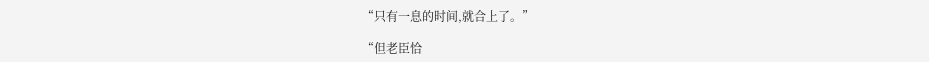“只有一息的时间,就合上了。”

“但老臣恰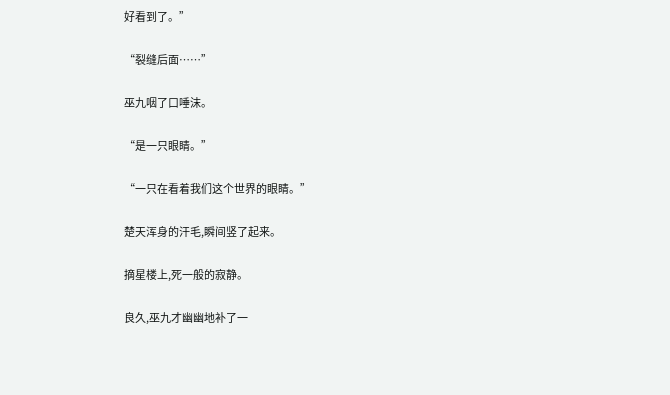好看到了。”

“裂缝后面……”

巫九咽了口唾沫。

“是一只眼睛。”

“一只在看着我们这个世界的眼睛。”

楚天浑身的汗毛,瞬间竖了起来。

摘星楼上,死一般的寂静。

良久,巫九才幽幽地补了一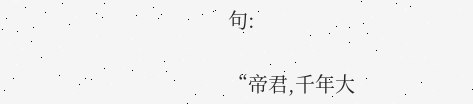句:

“帝君,千年大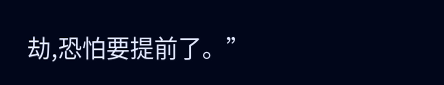劫,恐怕要提前了。”